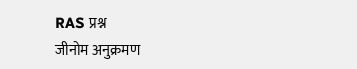RAS प्रश्न
जीनोम अनुक्रमण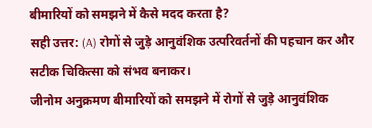बीमारियों को समझने में कैसे मदद करता है?
सही उत्तर: (A) रोगों से जुड़े आनुवंशिक उत्परिवर्तनों की पहचान कर और सटीक चिकित्सा को संभव बनाकर।
जीनोम अनुक्रमण बीमारियों को समझने में रोगों से जुड़े आनुवंशिक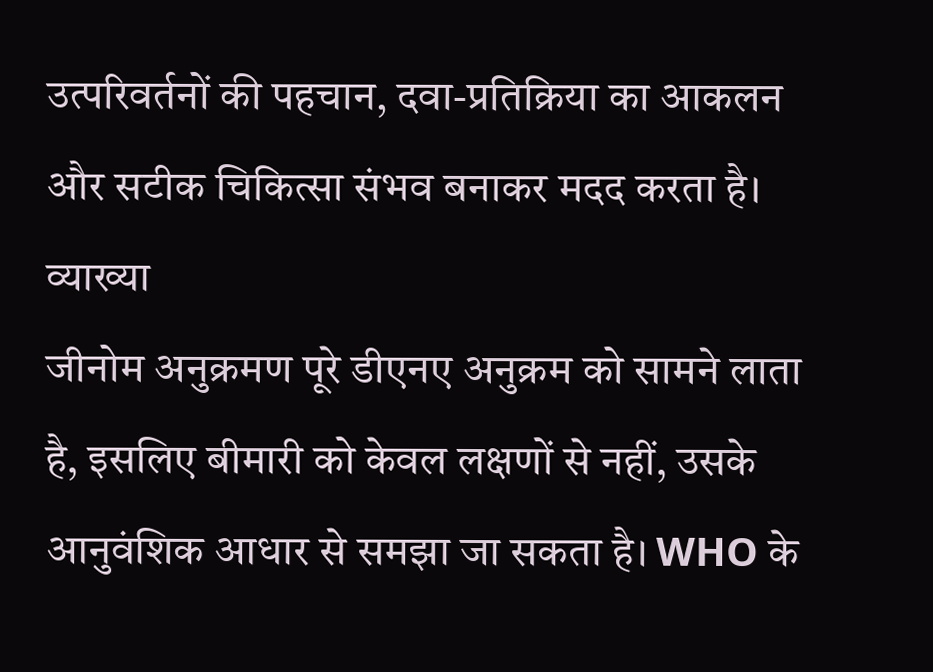उत्परिवर्तनों की पहचान, दवा-प्रतिक्रिया का आकलन और सटीक चिकित्सा संभव बनाकर मदद करता है।
व्याख्या
जीनोम अनुक्रमण पूरे डीएनए अनुक्रम को सामने लाता है, इसलिए बीमारी को केवल लक्षणों से नहीं, उसके आनुवंशिक आधार से समझा जा सकता है। WHO के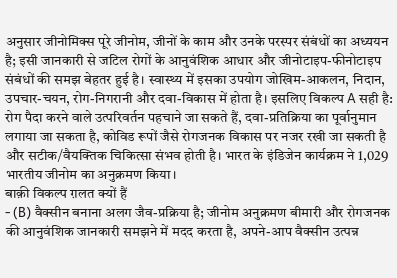अनुसार जीनोमिक्स पूरे जीनोम, जीनों के काम और उनके परस्पर संबंधों का अध्ययन है; इसी जानकारी से जटिल रोगों के आनुवंशिक आधार और जीनोटाइप-फीनोटाइप संबंधों की समझ बेहतर हुई है। स्वास्थ्य में इसका उपयोग जोखिम-आकलन, निदान, उपचार-चयन, रोग-निगरानी और दवा-विकास में होता है। इसलिए विकल्प A सही है: रोग पैदा करने वाले उत्परिवर्तन पहचाने जा सकते हैं, दवा-प्रतिक्रिया का पूर्वानुमान लगाया जा सकता है, कोविड रूपों जैसे रोगजनक विकास पर नजर रखी जा सकती है और सटीक/वैयक्तिक चिकित्सा संभव होती है। भारत के इंडिजेन कार्यक्रम ने 1,029 भारतीय जीनोम का अनुक्रमण किया।
बाक़ी विकल्प ग़लत क्यों हैं
- (B) वैक्सीन बनाना अलग जैव-प्रक्रिया है; जीनोम अनुक्रमण बीमारी और रोगजनक की आनुवंशिक जानकारी समझने में मदद करता है, अपने-आप वैक्सीन उत्पन्न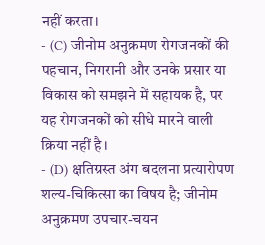नहीं करता।
- (C) जीनोम अनुक्रमण रोगजनकों की पहचान, निगरानी और उनके प्रसार या विकास को समझने में सहायक है, पर यह रोगजनकों को सीधे मारने वाली क्रिया नहीं है।
- (D) क्षतिग्रस्त अंग बदलना प्रत्यारोपण शल्य-चिकित्सा का विषय है; जीनोम अनुक्रमण उपचार-चयन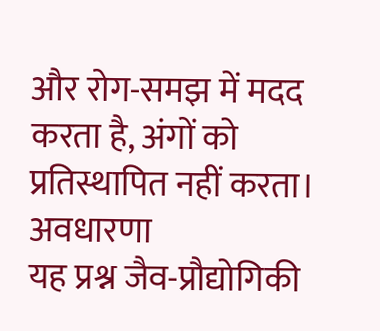और रोग-समझ में मदद करता है, अंगों को प्रतिस्थापित नहीं करता।
अवधारणा
यह प्रश्न जैव-प्रौद्योगिकी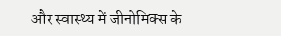और स्वास्थ्य में जीनोमिक्स के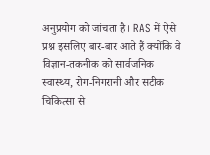अनुप्रयोग को जांचता है। RAS में ऐसे प्रश्न इसलिए बार-बार आते हैं क्योंकि वे विज्ञान-तकनीक को सार्वजनिक स्वास्थ्य, रोग-निगरानी और सटीक चिकित्सा से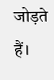जोड़ते हैं।